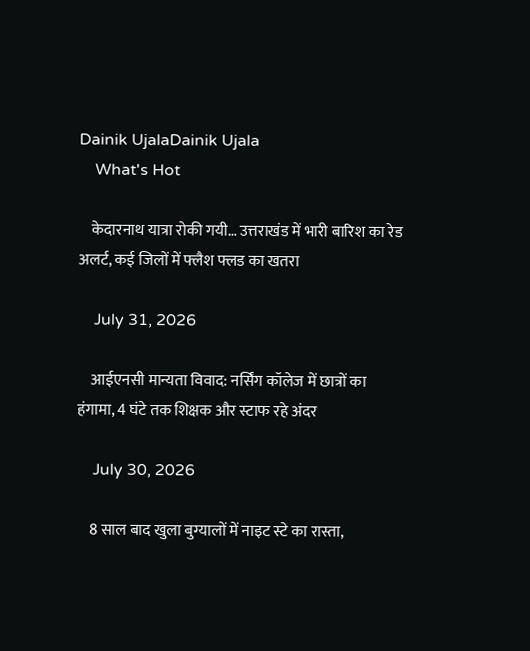Dainik UjalaDainik Ujala
    What's Hot

    केदारनाथ यात्रा रोकी गयी… उत्तराखंड में भारी बारिश का रेड अलर्ट, कई जिलों में फ्लैश फ्लड का खतरा

    July 31, 2026

    आईएनसी मान्यता विवाद: नर्सिंग कॉलेज में छात्रों का हंगामा, 4 घंटे तक शिक्षक और स्टाफ रहे अंदर

    July 30, 2026

    8 साल बाद खुला बुग्यालों में नाइट स्टे का रास्ता,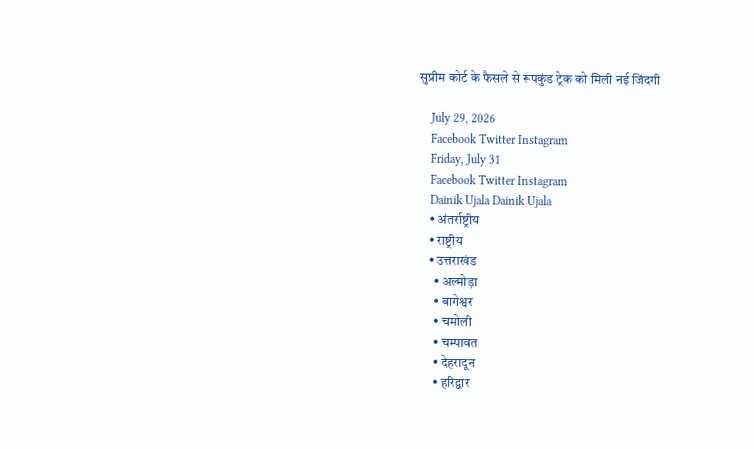सुप्रीम कोर्ट के फैसले से रूपकुंड ट्रेक को मिली नई जिंदगी

    July 29, 2026
    Facebook Twitter Instagram
    Friday, July 31
    Facebook Twitter Instagram
    Dainik Ujala Dainik Ujala
    • अंतर्राष्ट्रीय
    • राष्ट्रीय
    • उत्तराखंड
      • अल्मोड़ा
      • बागेश्वर
      • चमोली
      • चम्पावत
      • देहरादून
      • हरिद्वार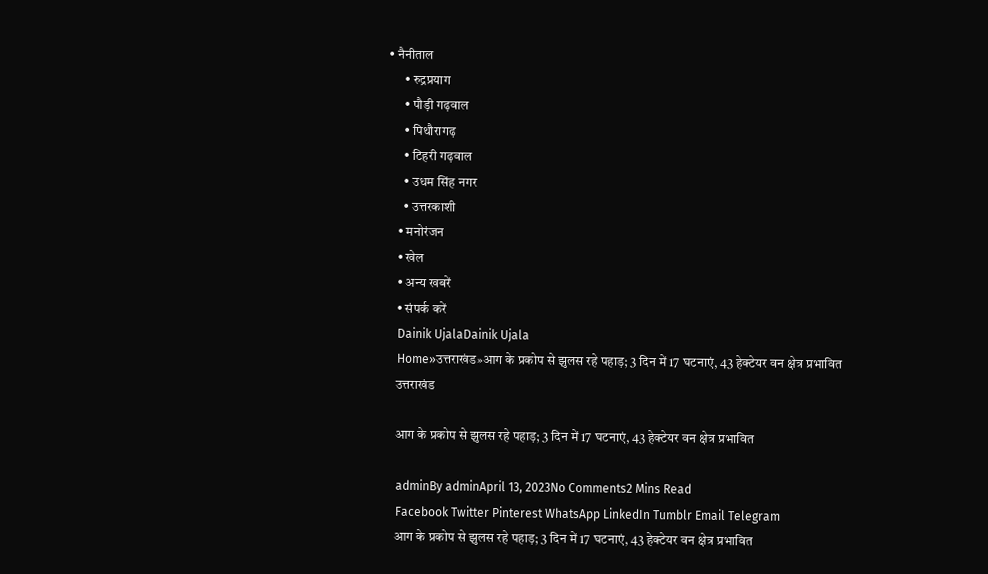• नैनीताल
      • रुद्रप्रयाग
      • पौड़ी गढ़वाल
      • पिथौरागढ़
      • टिहरी गढ़वाल
      • उधम सिंह नगर
      • उत्तरकाशी
    • मनोरंजन
    • खेल
    • अन्य खबरें
    • संपर्क करें
    Dainik UjalaDainik Ujala
    Home»उत्तराखंड»आग के प्रकोप से झुलस रहे पहाड़; 3 दिन में 17 घटनाएं, 43 हेक्टेयर वन क्षेत्र प्रभावित
    उत्तराखंड

    आग के प्रकोप से झुलस रहे पहाड़; 3 दिन में 17 घटनाएं, 43 हेक्टेयर वन क्षेत्र प्रभावित

    adminBy adminApril 13, 2023No Comments2 Mins Read
    Facebook Twitter Pinterest WhatsApp LinkedIn Tumblr Email Telegram
    आग के प्रकोप से झुलस रहे पहाड़; 3 दिन में 17 घटनाएं, 43 हेक्टेयर वन क्षेत्र प्रभावित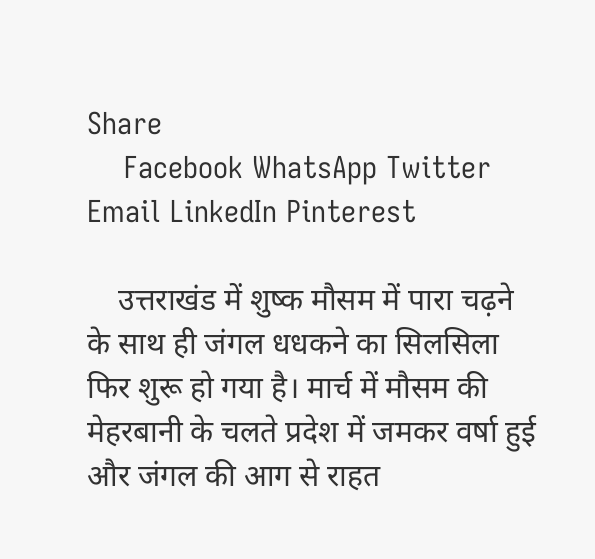Share
    Facebook WhatsApp Twitter Email LinkedIn Pinterest

    उत्तराखंड में शुष्क मौसम में पारा चढ़ने के साथ ही जंगल धधकने का सिलसिला फिर शुरू हो गया है। मार्च में मौसम की मेहरबानी के चलते प्रदेश में जमकर वर्षा हुई और जंगल की आग से राहत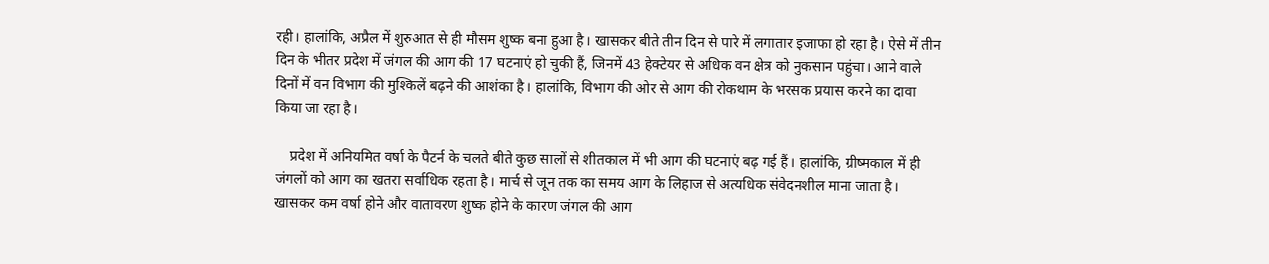रही। हालांकि, अप्रैल में शुरुआत से ही मौसम शुष्क बना हुआ है। खासकर बीते तीन दिन से पारे में लगातार इजाफा हो रहा है। ऐसे में तीन दिन के भीतर प्रदेश में जंगल की आग की 17 घटनाएं हो चुकी हैं, जिनमें 43 हेक्टेयर से अधिक वन क्षेत्र को नुकसान पहुंचा। आने वाले दिनों में वन विभाग की मुश्किलें बढ़ने की आशंका है। हालांकि, विभाग की ओर से आग की रोकथाम के भरसक प्रयास करने का दावा किया जा रहा है।

    प्रदेश में अनियमित वर्षा के पैटर्न के चलते बीते कुछ सालों से शीतकाल में भी आग की घटनाएं बढ़ गई हैं। हालांकि, ग्रीष्मकाल में ही जंगलों को आग का खतरा सर्वाधिक रहता है। मार्च से जून तक का समय आग के लिहाज से अत्यधिक संवेदनशील माना जाता है। खासकर कम वर्षा होने और वातावरण शुष्क होने के कारण जंगल की आग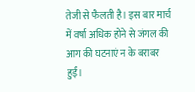तेजी से फैलती है। इस बार मार्च में वर्षा अधिक होने से जंगल की आग की घटनाएं न के बराबर हुईं।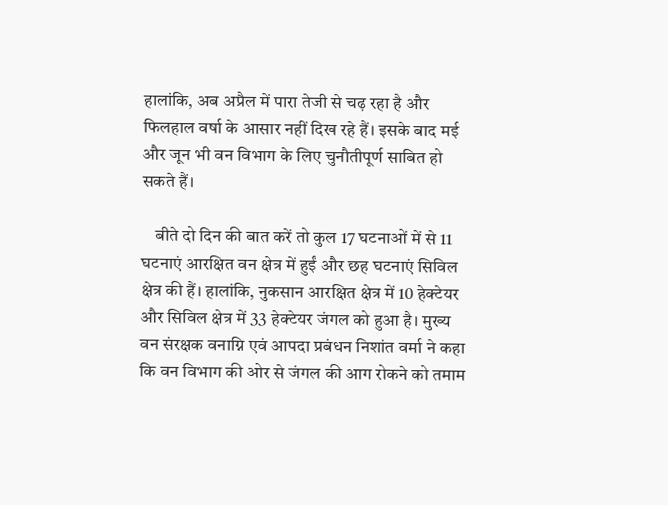हालांकि, अब अप्रैल में पारा तेजी से चढ़ रहा है और फिलहाल वर्षा के आसार नहीं दिख रहे हैं। इसके बाद मई और जून भी वन विभाग के लिए चुनौतीपूर्ण साबित हो सकते हैं।

    बीते दो दिन की बात करें तो कुल 17 घटनाओं में से 11 घटनाएं आरक्षित वन क्षेत्र में हुईं और छह घटनाएं सिविल क्षेत्र की हैं। हालांकि, नुकसान आरक्षित क्षेत्र में 10 हेक्टेयर और सिविल क्षेत्र में 33 हेक्टेयर जंगल को हुआ है। मुख्य वन संरक्षक वनाग्नि एवं आपदा प्रबंधन निशांत वर्मा ने कहा कि वन विभाग की ओर से जंगल की आग रोकने को तमाम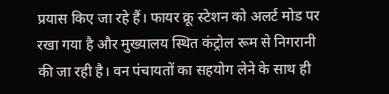प्रयास किए जा रहे हैं। फायर क्रू स्टेशन को अलर्ट मोड पर रखा गया है और मुख्यालय स्थित कंट्रोल रूम से निगरानी की जा रही है। वन पंचायतों का सहयोग लेने के साथ ही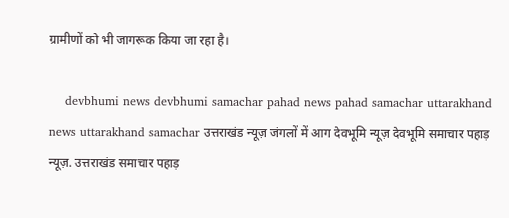ग्रामीणों को भी जागरूक किया जा रहा है।

    devbhumi news devbhumi samachar pahad news pahad samachar uttarakhand news uttarakhand samachar उत्तराखंड न्यूज़ जंगलों में आग देवभूमि न्यूज़ देवभूमि समाचार पहाड़ न्यूज़. उत्तराखंड समाचार पहाड़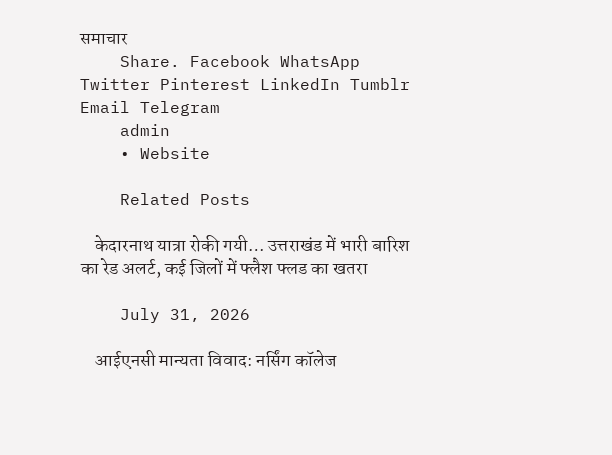समाचार
    Share. Facebook WhatsApp Twitter Pinterest LinkedIn Tumblr Email Telegram
    admin
    • Website

    Related Posts

    केदारनाथ यात्रा रोकी गयी… उत्तराखंड में भारी बारिश का रेड अलर्ट, कई जिलों में फ्लैश फ्लड का खतरा

    July 31, 2026

    आईएनसी मान्यता विवाद: नर्सिंग कॉलेज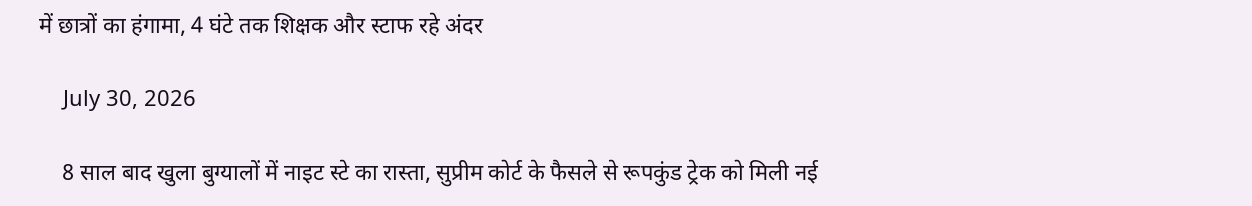में छात्रों का हंगामा, 4 घंटे तक शिक्षक और स्टाफ रहे अंदर

    July 30, 2026

    8 साल बाद खुला बुग्यालों में नाइट स्टे का रास्ता, सुप्रीम कोर्ट के फैसले से रूपकुंड ट्रेक को मिली नई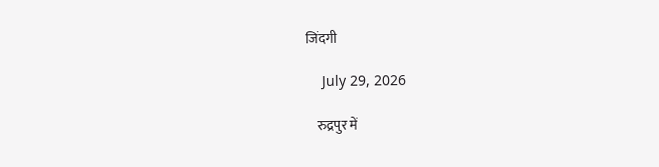जिंदगी

    July 29, 2026

    रुद्रपुर में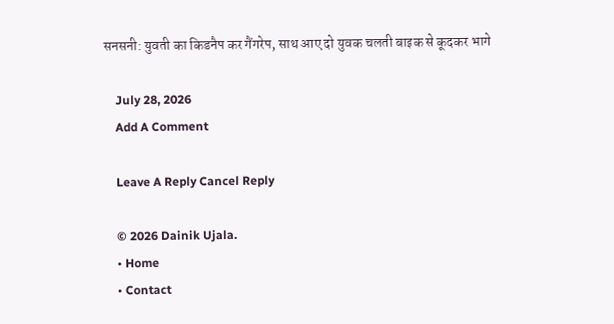सनसनी: युवती का किडनैप कर गैंगरेप, साथ आए दो युवक चलती बाइक से कूदकर भागे

    July 28, 2026
    Add A Comment

    Leave A Reply Cancel Reply

    © 2026 Dainik Ujala.
    • Home
    • Contact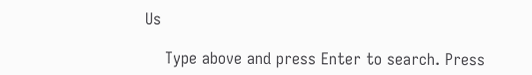Us

    Type above and press Enter to search. Press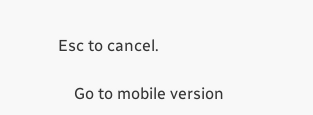Esc to cancel.

    Go to mobile version